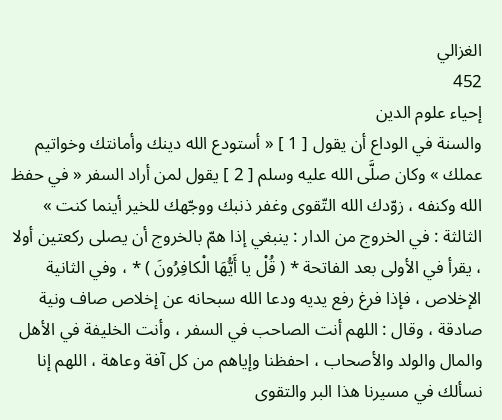الغزالي
452
إحياء علوم الدين
والسنة في الوداع أن يقول [ 1 ] « أستودع الله دينك وأمانتك وخواتيم عملك » وكان صلَّى الله عليه وسلم [ 2 ] يقول لمن أراد السفر « في حفظ الله وكنفه ، زوّدك الله التّقوى وغفر ذنبك ووجّهك للخير أينما كنت » الثالثة : في الخروج من الدار : ينبغي إذا همّ بالخروج أن يصلى ركعتين أولا ، يقرأ في الأولى بعد الفاتحة * ( قُلْ يا أَيُّهَا الْكافِرُونَ ) * ، وفي الثانية الإخلاص ، فإذا فرغ رفع يديه ودعا الله سبحانه عن إخلاص صاف ونية صادقة ، وقال : اللهم أنت الصاحب في السفر ، وأنت الخليفة في الأهل والمال والولد والأصحاب ، احفظنا وإياهم من كل آفة وعاهة ، اللهم إنا نسألك في مسيرنا هذا البر والتقوى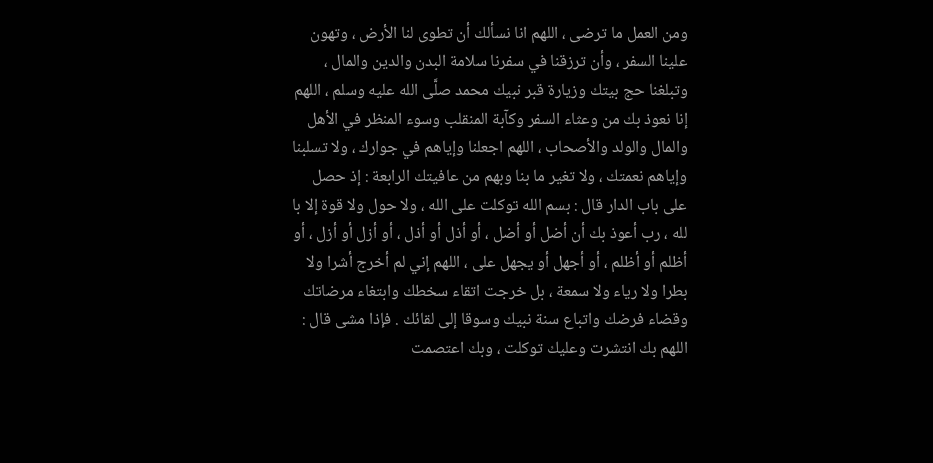ومن العمل ما ترضى ، اللهم انا نسألك أن تطوى لنا الأرض ، وتهون علينا السفر ، وأن ترزقنا في سفرنا سلامة البدن والدين والمال ، وتبلغنا حج بيتك وزيارة قبر نبيك محمد صلَّى الله عليه وسلم ، اللهم إنا نعوذ بك من وعثاء السفر وكآبة المنقلب وسوء المنظر في الأهل والمال والولد والأصحاب ، اللهم اجعلنا وإياهم في جوارك ، ولا تسلبنا وإياهم نعمتك ، ولا تغير ما بنا وبهم من عافيتك الرابعة : إذ حصل على باب الدار قال : بسم الله توكلت على الله ، ولا حول ولا قوة إلا با لله ، رب أعوذ بك أن أضل أو أضل ، أو أذل أو أذل ، أو أزل أو أزل ، أو أظلم أو أظلم ، أو أجهل أو يجهل على ، اللهم إني لم أخرج أشرا ولا بطرا ولا رياء ولا سمعة ، بل خرجت اتقاء سخطك وابتغاء مرضاتك وقضاء فرضك واتباع سنة نبيك وسوقا إلى لقائك . فإذا مشى قال : اللهم بك انتشرت وعليك توكلت ، وبك اعتصمت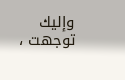وإليك توجهت ،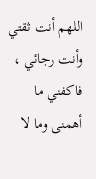اللهم أنت ثقتي وأنت رجائي ، فاكفني ما أهمنى وما لا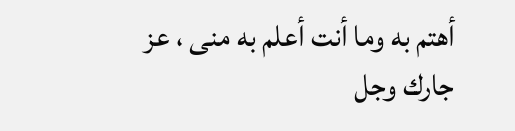أهتم به وما أنت أعلم به منى ، عز جارك وجل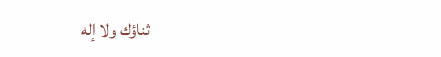ثناؤك ولا إله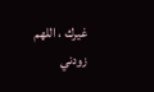غيرك ، اللهم زودني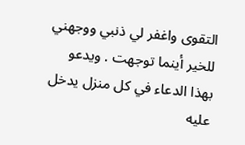التقوى واغفر لي ذنبي ووجهني للخير أينما توجهت . ويدعو بهذا الدعاء في كل منزل يدخل عليه